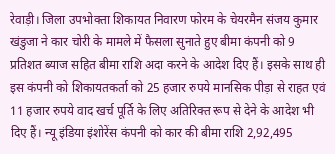रेवाड़ी। जिला उपभोक्ता शिकायत निवारण फोरम के चेयरमैन संजय कुमार खंडुजा ने कार चोरी के मामले में फैसला सुनाते हुए बीमा कंपनी को 9 प्रतिशत ब्याज सहित बीमा राशि अदा करने के आदेश दिए हैं। इसके साथ ही इस कंपनी को शिकायतकर्ता को 25 हजार रुपये मानसिक पीड़ा से राहत एवं 11 हजार रुपये वाद खर्च पूर्ति के लिए अतिरिक्त रूप से देने के आदेश भी दिए हैं। न्यू इंडिया इंशोरेंस कंपनी को कार की बीमा राशि 2,92,495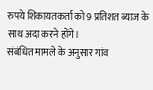रुपये शिकायतकर्ता को 9 प्रतिशत ब्याज के साथ अदा करने होंगे।
संबंधित मामले के अनुसार गांव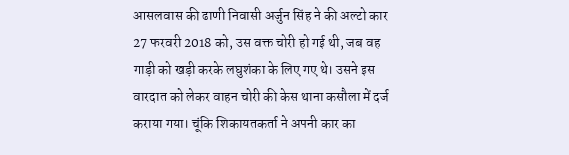आसलवास की ढाणी निवासी अर्जुन सिंह ने की अल्टो कार 27 फरवरी 2018 को, उस वक्त चोरी हो गई थी, जब वह गाड़ी को खड़ी करके लघुशंका के लिए गए थे। उसने इस वारदात को लेकर वाहन चोरी की केस थाना कसौला में दर्ज कराया गया। चूंकि शिकायतकर्ता ने अपनी कार का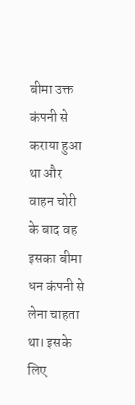बीमा उक्त कंपनी से कराया हुआ था और वाहन चोरी के बाद वह इसका बीमा धन कंपनी से लेना चाहता था। इसके लिए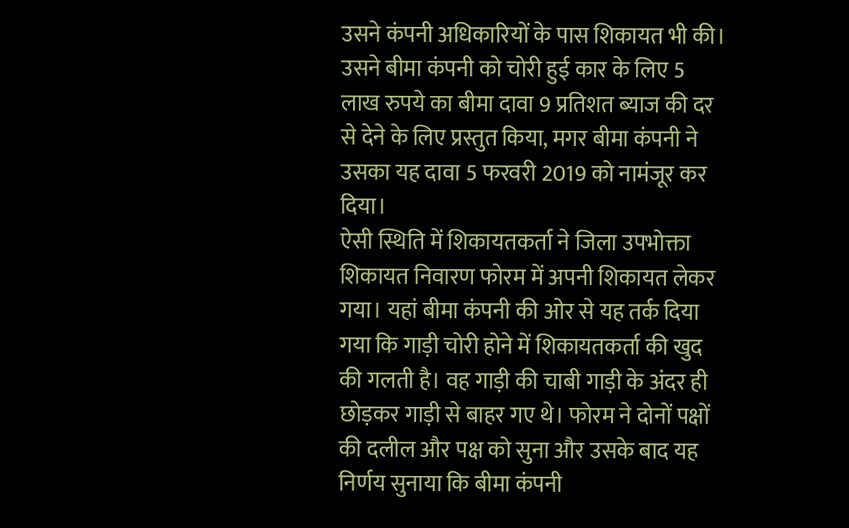उसने कंपनी अधिकारियों के पास शिकायत भी की। उसने बीमा कंपनी को चोरी हुई कार के लिए 5 लाख रुपये का बीमा दावा 9 प्रतिशत ब्याज की दर से देने के लिए प्रस्तुत किया, मगर बीमा कंपनी ने उसका यह दावा 5 फरवरी 2019 को नामंजूर कर दिया।
ऐसी स्थिति में शिकायतकर्ता ने जिला उपभोक्ता शिकायत निवारण फोरम में अपनी शिकायत लेकर गया। यहां बीमा कंपनी की ओर से यह तर्क दिया गया कि गाड़ी चोरी होने में शिकायतकर्ता की खुद की गलती है। वह गाड़ी की चाबी गाड़ी के अंदर ही छोड़कर गाड़ी से बाहर गए थे। फोरम ने दोनों पक्षों की दलील और पक्ष को सुना और उसके बाद यह निर्णय सुनाया कि बीमा कंपनी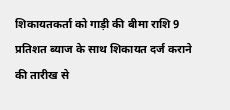शिकायतकर्ता को गाड़ी की बीमा राशि 9 प्रतिशत ब्याज के साथ शिकायत दर्ज कराने की तारीख से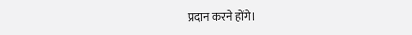प्रदान करने होंगे।